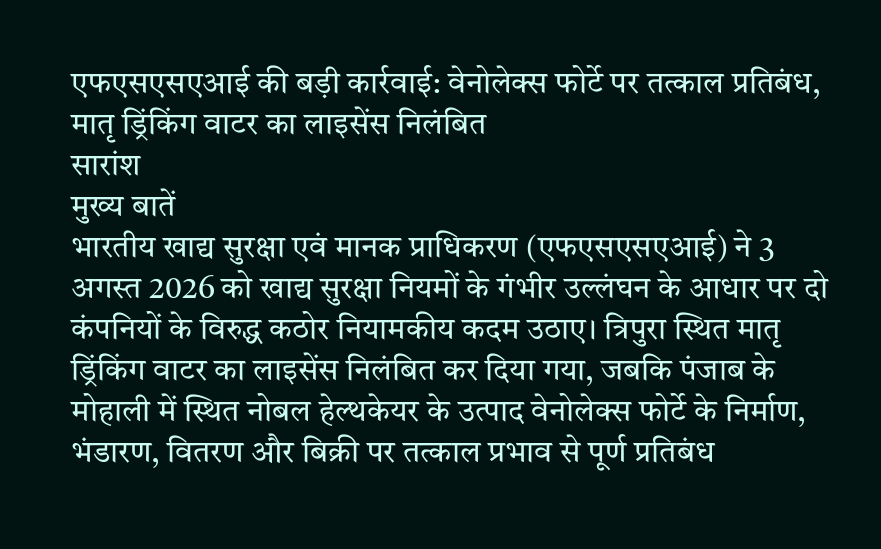एफएसएसएआई की बड़ी कार्रवाई: वेनोलेक्स फोर्टे पर तत्काल प्रतिबंध, मातृ ड्रिंकिंग वाटर का लाइसेंस निलंबित
सारांश
मुख्य बातें
भारतीय खाद्य सुरक्षा एवं मानक प्राधिकरण (एफएसएसएआई) ने 3 अगस्त 2026 को खाद्य सुरक्षा नियमों के गंभीर उल्लंघन के आधार पर दो कंपनियों के विरुद्ध कठोर नियामकीय कदम उठाए। त्रिपुरा स्थित मातृ ड्रिंकिंग वाटर का लाइसेंस निलंबित कर दिया गया, जबकि पंजाब के मोहाली में स्थित नोबल हेल्थकेयर के उत्पाद वेनोलेक्स फोर्टे के निर्माण, भंडारण, वितरण और बिक्री पर तत्काल प्रभाव से पूर्ण प्रतिबंध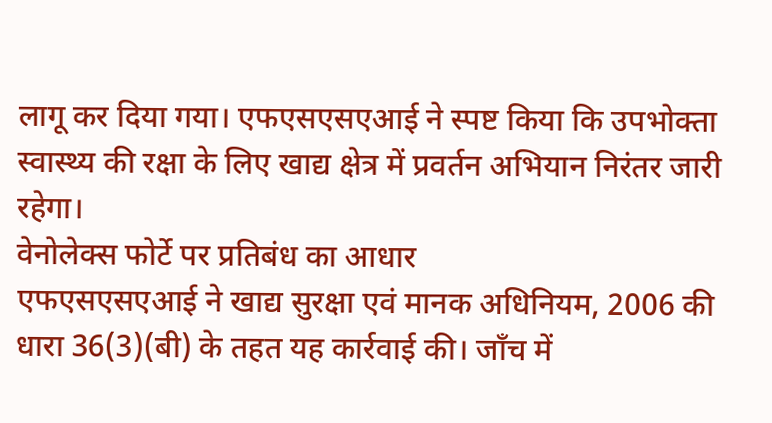लागू कर दिया गया। एफएसएसएआई ने स्पष्ट किया कि उपभोक्ता स्वास्थ्य की रक्षा के लिए खाद्य क्षेत्र में प्रवर्तन अभियान निरंतर जारी रहेगा।
वेनोलेक्स फोर्टे पर प्रतिबंध का आधार
एफएसएसएआई ने खाद्य सुरक्षा एवं मानक अधिनियम, 2006 की धारा 36(3)(बी) के तहत यह कार्रवाई की। जाँच में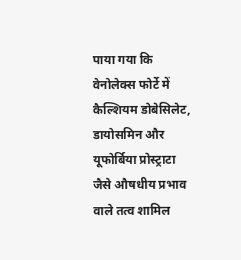पाया गया कि वेनोलेक्स फोर्टे में कैल्शियम डोबेसिलेट, डायोसमिन और यूफोर्बिया प्रोस्ट्राटा जैसे औषधीय प्रभाव वाले तत्व शामिल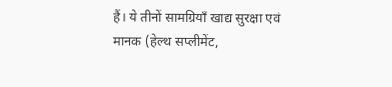हैं। ये तीनों सामग्रियाँ खाद्य सुरक्षा एवं मानक (हेल्थ सप्लीमेंट,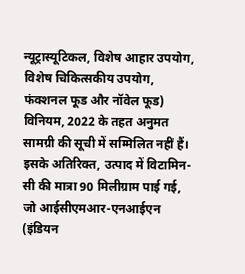न्यूट्रास्यूटिकल, विशेष आहार उपयोग, विशेष चिकित्सकीय उपयोग, फंक्शनल फूड और नॉवेल फूड) विनियम, 2022 के तहत अनुमत सामग्री की सूची में सम्मिलित नहीं हैं।
इसके अतिरिक्त, उत्पाद में विटामिन-सी की मात्रा 90 मिलीग्राम पाई गई, जो आईसीएमआर-एनआईएन (इंडियन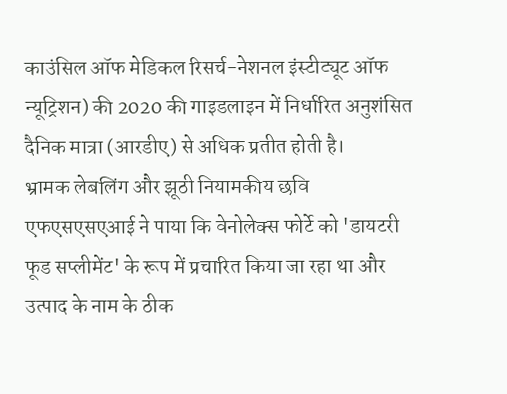काउंसिल ऑफ मेडिकल रिसर्च-नेशनल इंस्टीट्यूट ऑफ न्यूट्रिशन) की 2020 की गाइडलाइन में निर्धारित अनुशंसित दैनिक मात्रा (आरडीए) से अधिक प्रतीत होती है।
भ्रामक लेबलिंग और झूठी नियामकीय छवि
एफएसएसएआई ने पाया कि वेनोलेक्स फोर्टे को 'डायटरी फूड सप्लीमेंट' के रूप में प्रचारित किया जा रहा था और उत्पाद के नाम के ठीक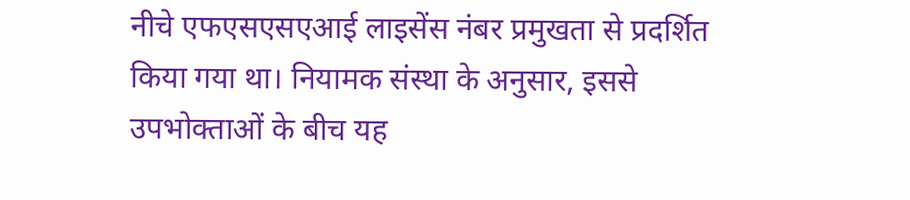नीचे एफएसएसएआई लाइसेंस नंबर प्रमुखता से प्रदर्शित किया गया था। नियामक संस्था के अनुसार, इससे उपभोक्ताओं के बीच यह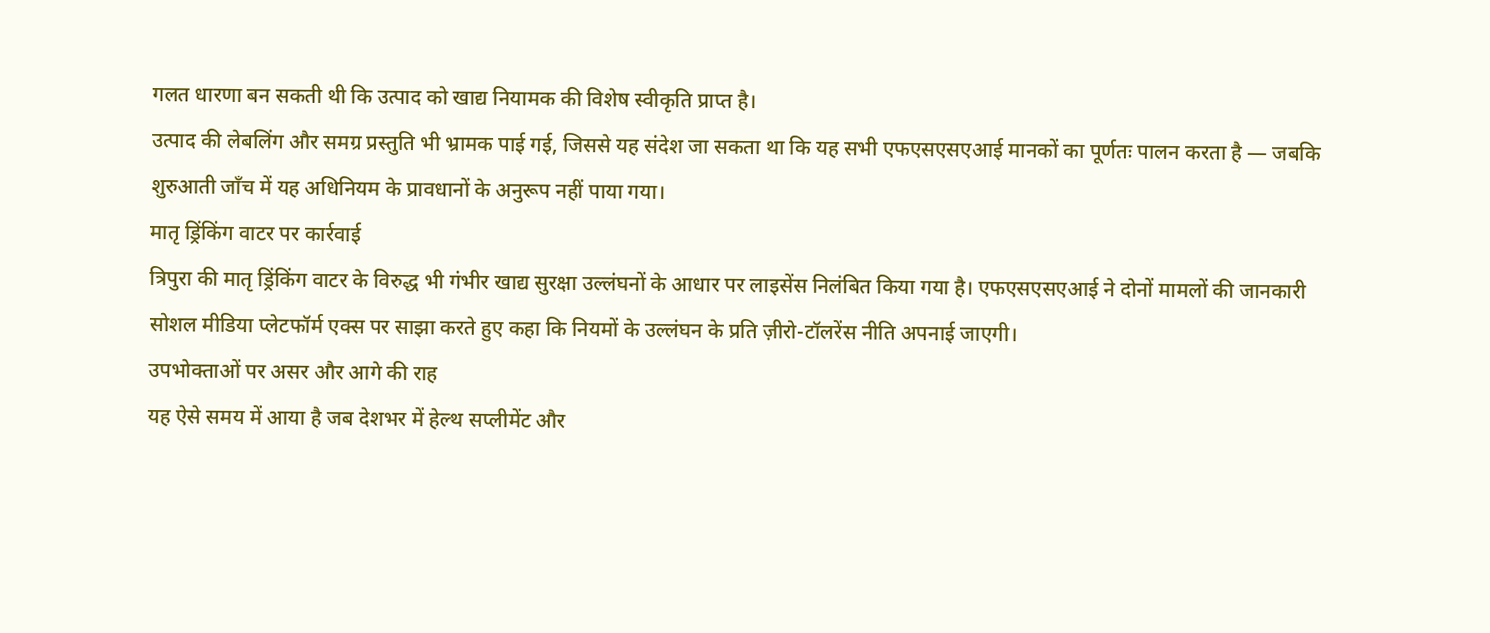गलत धारणा बन सकती थी कि उत्पाद को खाद्य नियामक की विशेष स्वीकृति प्राप्त है।
उत्पाद की लेबलिंग और समग्र प्रस्तुति भी भ्रामक पाई गई, जिससे यह संदेश जा सकता था कि यह सभी एफएसएसएआई मानकों का पूर्णतः पालन करता है — जबकि शुरुआती जाँच में यह अधिनियम के प्रावधानों के अनुरूप नहीं पाया गया।
मातृ ड्रिंकिंग वाटर पर कार्रवाई
त्रिपुरा की मातृ ड्रिंकिंग वाटर के विरुद्ध भी गंभीर खाद्य सुरक्षा उल्लंघनों के आधार पर लाइसेंस निलंबित किया गया है। एफएसएसएआई ने दोनों मामलों की जानकारी सोशल मीडिया प्लेटफॉर्म एक्स पर साझा करते हुए कहा कि नियमों के उल्लंघन के प्रति ज़ीरो-टॉलरेंस नीति अपनाई जाएगी।
उपभोक्ताओं पर असर और आगे की राह
यह ऐसे समय में आया है जब देशभर में हेल्थ सप्लीमेंट और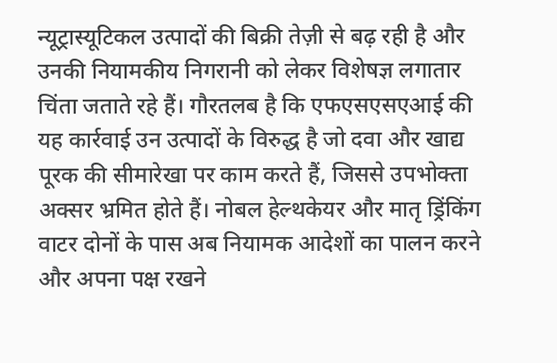न्यूट्रास्यूटिकल उत्पादों की बिक्री तेज़ी से बढ़ रही है और उनकी नियामकीय निगरानी को लेकर विशेषज्ञ लगातार चिंता जताते रहे हैं। गौरतलब है कि एफएसएसएआई की यह कार्रवाई उन उत्पादों के विरुद्ध है जो दवा और खाद्य पूरक की सीमारेखा पर काम करते हैं, जिससे उपभोक्ता अक्सर भ्रमित होते हैं। नोबल हेल्थकेयर और मातृ ड्रिंकिंग वाटर दोनों के पास अब नियामक आदेशों का पालन करने और अपना पक्ष रखने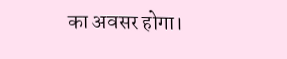का अवसर होगा।